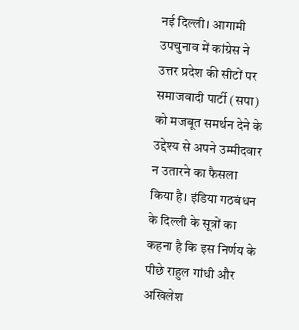नई दिल्ली। आगामी उपचुनाव में कांग्रेस ने उत्तर प्रदेश की सीटों पर समाजवादी पार्टी (सपा) को मजबूत समर्थन देने के उद्देश्य से अपने उम्मीदवार न उतारने का फैसला किया है। इंडिया गठबंधन के दिल्ली के सूत्रों का कहना है कि इस निर्णय के पीछे राहुल गांधी और अखिलेश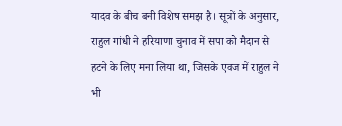यादव के बीच बनी विशेष समझ है। सूत्रों के अनुसार, राहुल गांधी ने हरियाणा चुनाव में सपा को मैदान से हटने के लिए मना लिया था, जिसके एवज में राहुल ने भी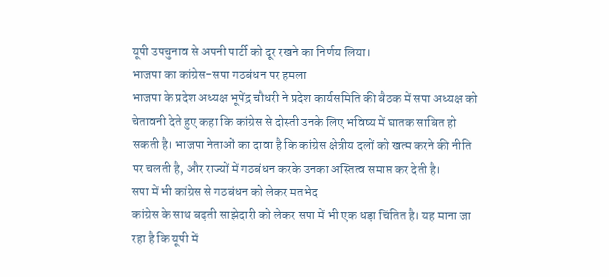यूपी उपचुनाव से अपनी पार्टी को दूर रखने का निर्णय लिया।
भाजपा का कांग्रेस-सपा गठबंधन पर हमला
भाजपा के प्रदेश अध्यक्ष भूपेंद्र चौधरी ने प्रदेश कार्यसमिति की बैठक में सपा अध्यक्ष को चेतावनी देते हुए कहा कि कांग्रेस से दोस्ती उनके लिए भविष्य में घातक साबित हो सकती है। भाजपा नेताओं का दावा है कि कांग्रेस क्षेत्रीय दलों को खत्म करने की नीति पर चलती है, और राज्यों में गठबंधन करके उनका अस्तित्व समाप्त कर देती है।
सपा में भी कांग्रेस से गठबंधन को लेकर मतभेद
कांग्रेस के साथ बढ़ती साझेदारी को लेकर सपा में भी एक धड़ा चिंतित है। यह माना जा रहा है कि यूपी में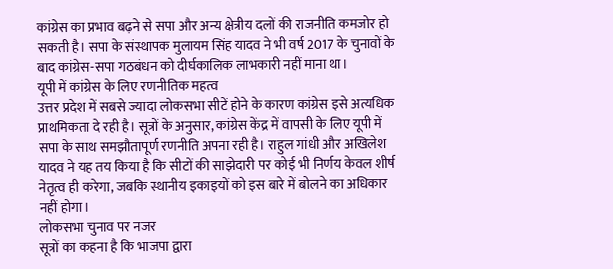कांग्रेस का प्रभाव बढ़ने से सपा और अन्य क्षेत्रीय दलों की राजनीति कमजोर हो सकती है। सपा के संस्थापक मुलायम सिंह यादव ने भी वर्ष 2017 के चुनावों के बाद कांग्रेस-सपा गठबंधन को दीर्घकालिक लाभकारी नहीं माना था।
यूपी में कांग्रेस के लिए रणनीतिक महत्व
उत्तर प्रदेश में सबसे ज्यादा लोकसभा सीटें होने के कारण कांग्रेस इसे अत्यधिक प्राथमिकता दे रही है। सूत्रों के अनुसार, कांग्रेस केंद्र में वापसी के लिए यूपी में सपा के साथ समझौतापूर्ण रणनीति अपना रही है। राहुल गांधी और अखिलेश यादव ने यह तय किया है कि सीटों की साझेदारी पर कोई भी निर्णय केवल शीर्ष नेतृत्व ही करेगा, जबकि स्थानीय इकाइयों को इस बारे में बोलने का अधिकार नहीं होगा।
लोकसभा चुनाव पर नजर
सूत्रों का कहना है कि भाजपा द्वारा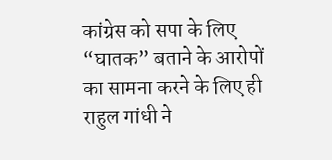कांग्रेस को सपा के लिए “घातक” बताने के आरोपों का सामना करने के लिए ही राहुल गांधी ने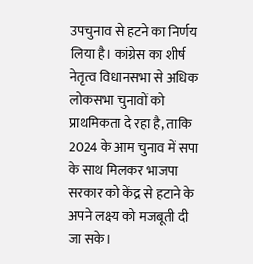उपचुनाव से हटने का निर्णय लिया है। कांग्रेस का शीर्ष नेतृत्व विधानसभा से अधिक लोकसभा चुनावों को प्राथमिकता दे रहा है, ताकि 2024 के आम चुनाव में सपा के साथ मिलकर भाजपा सरकार को केंद्र से हटाने के अपने लक्ष्य को मजबूती दी जा सके।